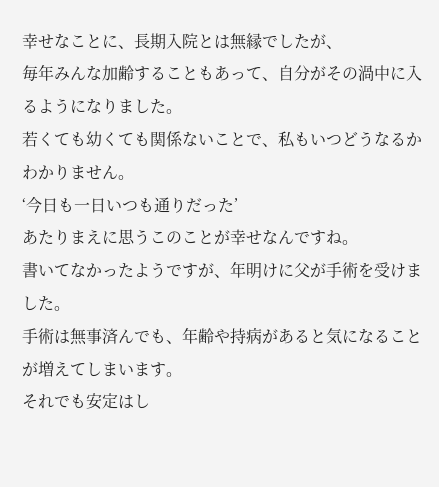幸せなことに、長期入院とは無縁でしたが、
毎年みんな加齢することもあって、自分がその渦中に入るようになりました。
若くても幼くても関係ないことで、私もいつどうなるかわかりません。
‘今日も一日いつも通りだった’
あたりまえに思うこのことが幸せなんですね。
書いてなかったようですが、年明けに父が手術を受けました。
手術は無事済んでも、年齢や持病があると気になることが増えてしまいます。
それでも安定はし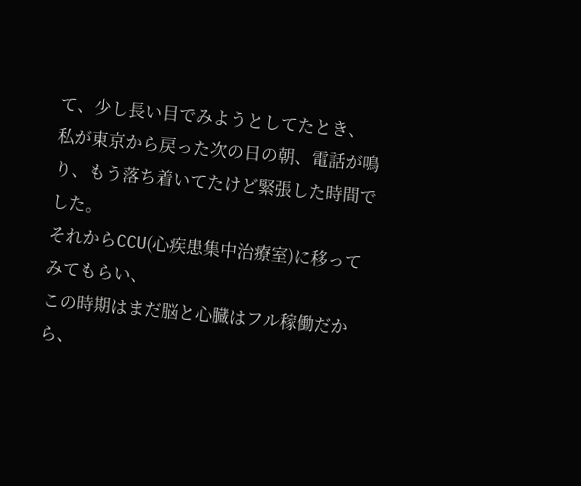て、少し長い目でみようとしてたとき、
私が東京から戻った次の日の朝、電話が鳴り、もう落ち着いてたけど緊張した時間でした。
それからCCU(心疾患集中治療室)に移ってみてもらい、
この時期はまだ脳と心臓はフル稼働だから、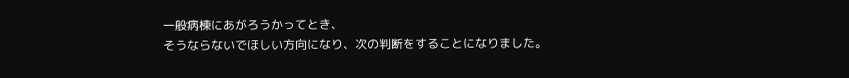一般病棟にあがろうかってとき、
そうならないでほしい方向になり、次の判断をすることになりました。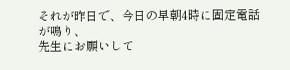それが昨日で、今日の早朝4時に固定電話が鳴り、
先生にお願いして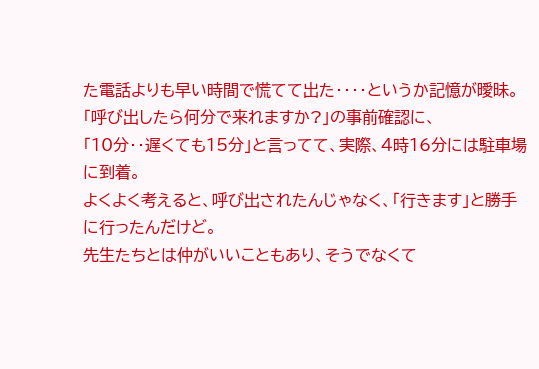た電話よりも早い時間で慌てて出た‥‥というか記憶が曖昧。
「呼び出したら何分で来れますか?」の事前確認に、
「10分‥遅くても15分」と言ってて、実際、4時16分には駐車場に到着。
よくよく考えると、呼び出されたんじゃなく、「行きます」と勝手に行ったんだけど。
先生たちとは仲がいいこともあり、そうでなくて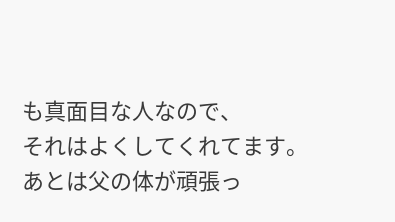も真面目な人なので、
それはよくしてくれてます。
あとは父の体が頑張っ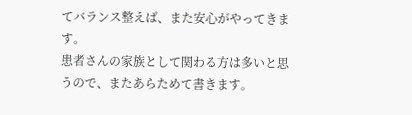てバランス整えば、また安心がやってきます。
患者さんの家族として関わる方は多いと思うので、またあらためて書きます。